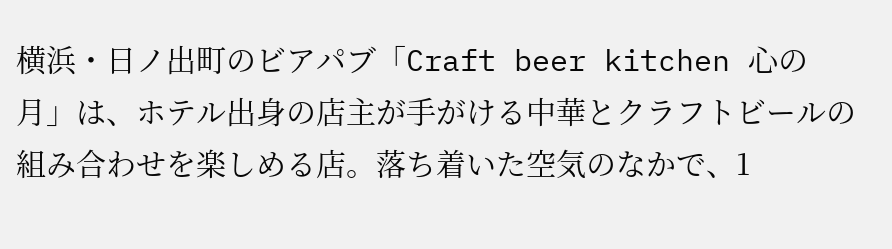横浜・日ノ出町のビアパブ「Craft beer kitchen 心の月」は、ホテル出身の店主が手がける中華とクラフトビールの組み合わせを楽しめる店。落ち着いた空気のなかで、1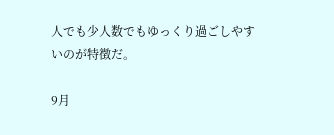人でも少人数でもゆっくり過ごしやすいのが特徴だ。

9月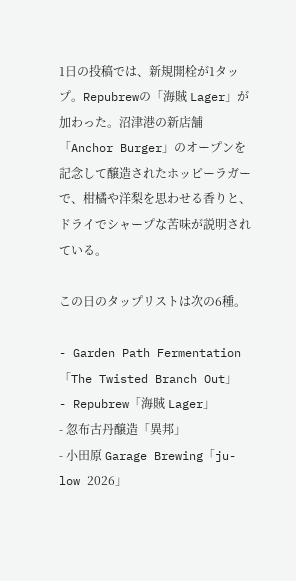1日の投稿では、新規開栓が1タップ。Repubrewの「海賊 Lager」が加わった。沼津港の新店舗「Anchor Burger」のオープンを記念して醸造されたホッピーラガーで、柑橘や洋梨を思わせる香りと、ドライでシャープな苦味が説明されている。

この日のタップリストは次の6種。

- Garden Path Fermentation「The Twisted Branch Out」
- Repubrew「海賊 Lager」
- 忽布古丹醸造「異邦」
- 小田原 Garage Brewing「ju-low 2026」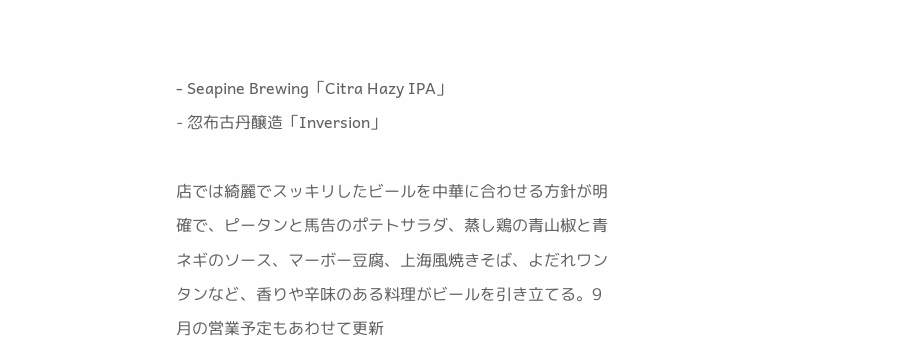- Seapine Brewing「Citra Hazy IPA」
- 忽布古丹醸造「Inversion」

店では綺麗でスッキリしたビールを中華に合わせる方針が明確で、ピータンと馬告のポテトサラダ、蒸し鶏の青山椒と青ネギのソース、マーボー豆腐、上海風焼きそば、よだれワンタンなど、香りや辛味のある料理がビールを引き立てる。9月の営業予定もあわせて更新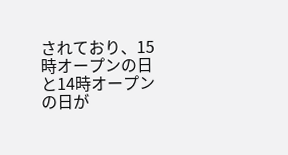されており、15時オープンの日と14時オープンの日が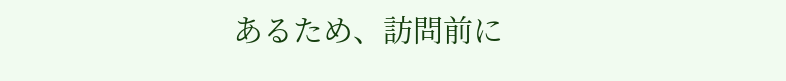あるため、訪問前に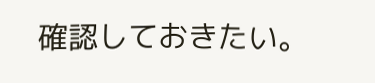確認しておきたい。